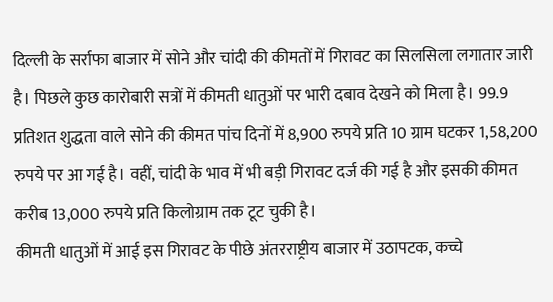दिल्ली के सर्राफा बाजार में सोने और चांदी की कीमतों में गिरावट का सिलसिला लगातार जारी है। पिछले कुछ कारोबारी सत्रों में कीमती धातुओं पर भारी दबाव देखने को मिला है। 99.9 प्रतिशत शुद्धता वाले सोने की कीमत पांच दिनों में 8,900 रुपये प्रति 10 ग्राम घटकर 1,58,200 रुपये पर आ गई है। वहीं, चांदी के भाव में भी बड़ी गिरावट दर्ज की गई है और इसकी कीमत करीब 13,000 रुपये प्रति किलोग्राम तक टूट चुकी है।
कीमती धातुओं में आई इस गिरावट के पीछे अंतरराष्ट्रीय बाजार में उठापटक, कच्चे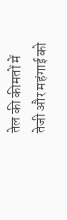तेल की कीमतों में तेजी और महंगाई को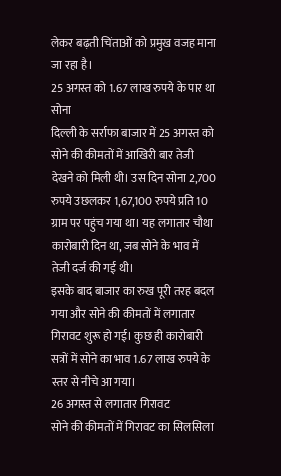लेकर बढ़ती चिंताओं को प्रमुख वजह माना जा रहा है।
25 अगस्त को 1.67 लाख रुपये के पार था सोना
दिल्ली के सर्राफा बाजार में 25 अगस्त को सोने की कीमतों में आखिरी बार तेजी देखने को मिली थी। उस दिन सोना 2,700 रुपये उछलकर 1,67,100 रुपये प्रति 10 ग्राम पर पहुंच गया था। यह लगातार चौथा कारोबारी दिन था, जब सोने के भाव में तेजी दर्ज की गई थी।
इसके बाद बाजार का रुख पूरी तरह बदल गया और सोने की कीमतों में लगातार गिरावट शुरू हो गई। कुछ ही कारोबारी सत्रों में सोने का भाव 1.67 लाख रुपये के स्तर से नीचे आ गया।
26 अगस्त से लगातार गिरावट
सोने की कीमतों में गिरावट का सिलसिला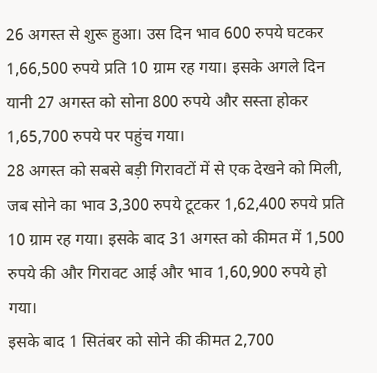26 अगस्त से शुरू हुआ। उस दिन भाव 600 रुपये घटकर 1,66,500 रुपये प्रति 10 ग्राम रह गया। इसके अगले दिन यानी 27 अगस्त को सोना 800 रुपये और सस्ता होकर 1,65,700 रुपये पर पहुंच गया।
28 अगस्त को सबसे बड़ी गिरावटों में से एक देखने को मिली, जब सोने का भाव 3,300 रुपये टूटकर 1,62,400 रुपये प्रति 10 ग्राम रह गया। इसके बाद 31 अगस्त को कीमत में 1,500 रुपये की और गिरावट आई और भाव 1,60,900 रुपये हो गया।
इसके बाद 1 सितंबर को सोने की कीमत 2,700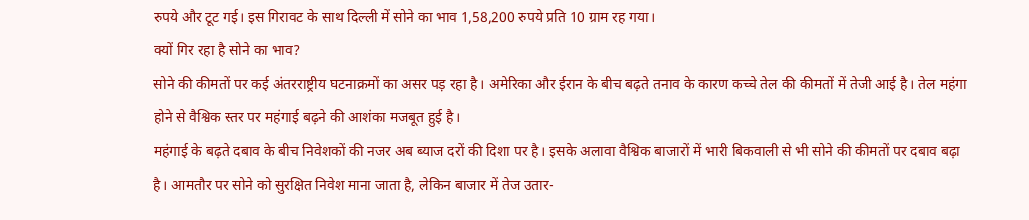रुपये और टूट गई। इस गिरावट के साथ दिल्ली में सोने का भाव 1,58,200 रुपये प्रति 10 ग्राम रह गया।
क्यों गिर रहा है सोने का भाव?
सोने की कीमतों पर कई अंतरराष्ट्रीय घटनाक्रमों का असर पड़ रहा है। अमेरिका और ईरान के बीच बढ़ते तनाव के कारण कच्चे तेल की कीमतों में तेजी आई है। तेल महंगा होने से वैश्विक स्तर पर महंगाई बढ़ने की आशंका मजबूत हुई है।
महंगाई के बढ़ते दबाव के बीच निवेशकों की नजर अब ब्याज दरों की दिशा पर है। इसके अलावा वैश्विक बाजारों में भारी बिकवाली से भी सोने की कीमतों पर दबाव बढ़ा है। आमतौर पर सोने को सुरक्षित निवेश माना जाता है, लेकिन बाजार में तेज उतार-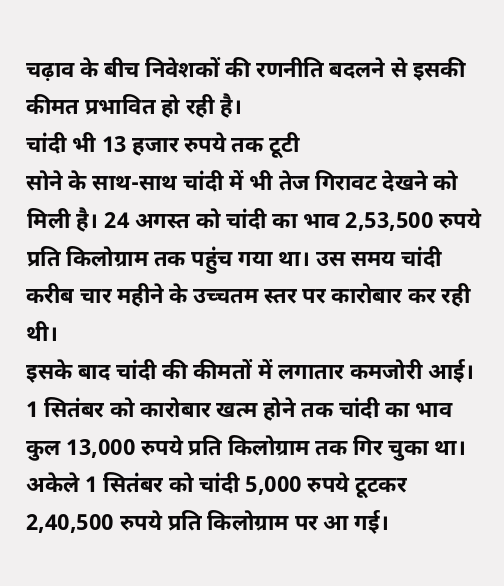चढ़ाव के बीच निवेशकों की रणनीति बदलने से इसकी कीमत प्रभावित हो रही है।
चांदी भी 13 हजार रुपये तक टूटी
सोने के साथ-साथ चांदी में भी तेज गिरावट देखने को मिली है। 24 अगस्त को चांदी का भाव 2,53,500 रुपये प्रति किलोग्राम तक पहुंच गया था। उस समय चांदी करीब चार महीने के उच्चतम स्तर पर कारोबार कर रही थी।
इसके बाद चांदी की कीमतों में लगातार कमजोरी आई। 1 सितंबर को कारोबार खत्म होने तक चांदी का भाव कुल 13,000 रुपये प्रति किलोग्राम तक गिर चुका था। अकेले 1 सितंबर को चांदी 5,000 रुपये टूटकर 2,40,500 रुपये प्रति किलोग्राम पर आ गई।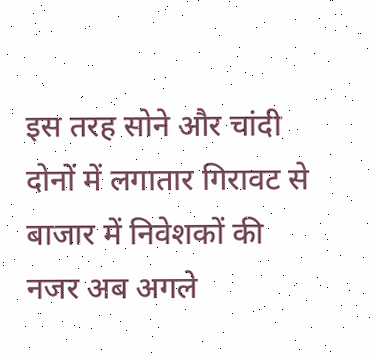इस तरह सोने और चांदी दोनों में लगातार गिरावट से बाजार में निवेशकों की नजर अब अगले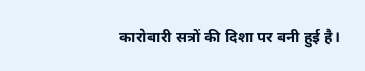कारोबारी सत्रों की दिशा पर बनी हुई है।